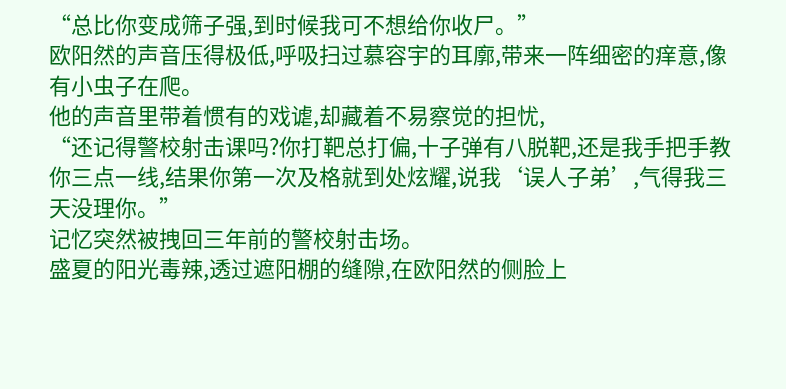“总比你变成筛子强,到时候我可不想给你收尸。”
欧阳然的声音压得极低,呼吸扫过慕容宇的耳廓,带来一阵细密的痒意,像有小虫子在爬。
他的声音里带着惯有的戏谑,却藏着不易察觉的担忧,
“还记得警校射击课吗?你打靶总打偏,十子弹有八脱靶,还是我手把手教你三点一线,结果你第一次及格就到处炫耀,说我‘误人子弟’,气得我三天没理你。”
记忆突然被拽回三年前的警校射击场。
盛夏的阳光毒辣,透过遮阳棚的缝隙,在欧阳然的侧脸上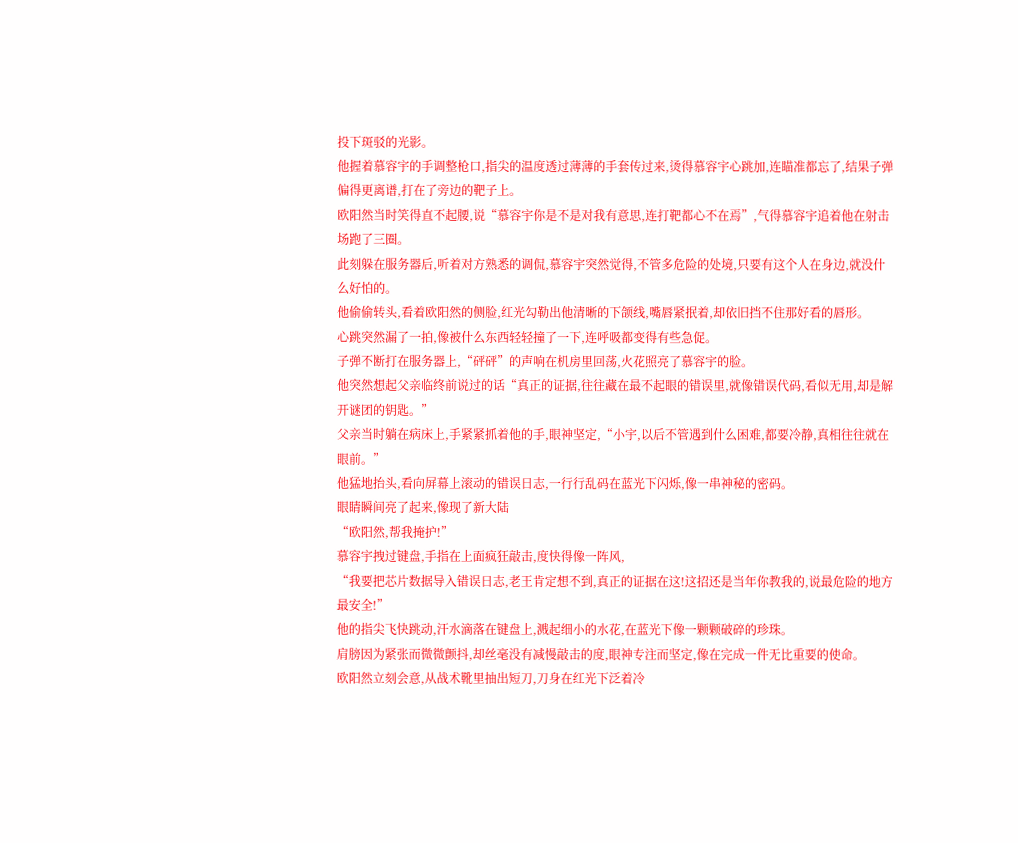投下斑驳的光影。
他握着慕容宇的手调整枪口,指尖的温度透过薄薄的手套传过来,烫得慕容宇心跳加,连瞄准都忘了,结果子弹偏得更离谱,打在了旁边的靶子上。
欧阳然当时笑得直不起腰,说“慕容宇你是不是对我有意思,连打靶都心不在焉”,气得慕容宇追着他在射击场跑了三圈。
此刻躲在服务器后,听着对方熟悉的调侃,慕容宇突然觉得,不管多危险的处境,只要有这个人在身边,就没什么好怕的。
他偷偷转头,看着欧阳然的侧脸,红光勾勒出他清晰的下颌线,嘴唇紧抿着,却依旧挡不住那好看的唇形。
心跳突然漏了一拍,像被什么东西轻轻撞了一下,连呼吸都变得有些急促。
子弹不断打在服务器上,“砰砰”的声响在机房里回荡,火花照亮了慕容宇的脸。
他突然想起父亲临终前说过的话“真正的证据,往往藏在最不起眼的错误里,就像错误代码,看似无用,却是解开谜团的钥匙。”
父亲当时躺在病床上,手紧紧抓着他的手,眼神坚定,“小宇,以后不管遇到什么困难,都要冷静,真相往往就在眼前。”
他猛地抬头,看向屏幕上滚动的错误日志,一行行乱码在蓝光下闪烁,像一串神秘的密码。
眼睛瞬间亮了起来,像现了新大陆
“欧阳然,帮我掩护!”
慕容宇拽过键盘,手指在上面疯狂敲击,度快得像一阵风,
“我要把芯片数据导入错误日志,老王肯定想不到,真正的证据在这!这招还是当年你教我的,说最危险的地方最安全!”
他的指尖飞快跳动,汗水滴落在键盘上,溅起细小的水花,在蓝光下像一颗颗破碎的珍珠。
肩膀因为紧张而微微颤抖,却丝毫没有减慢敲击的度,眼神专注而坚定,像在完成一件无比重要的使命。
欧阳然立刻会意,从战术靴里抽出短刀,刀身在红光下泛着冷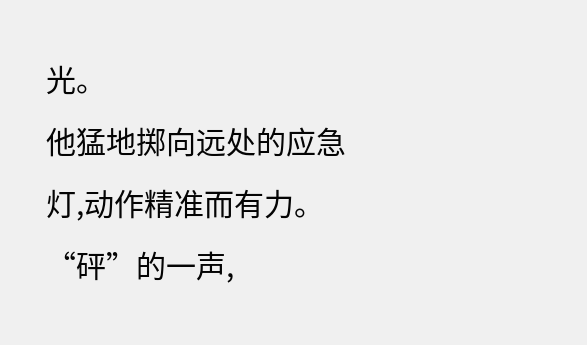光。
他猛地掷向远处的应急灯,动作精准而有力。
“砰”的一声,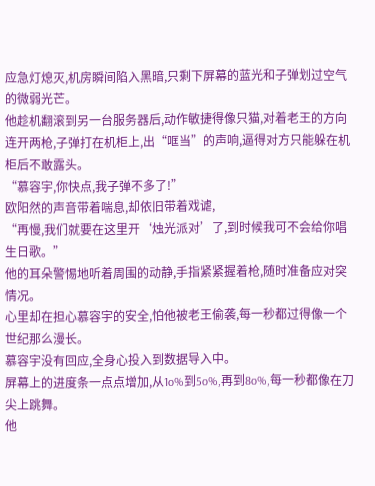应急灯熄灭,机房瞬间陷入黑暗,只剩下屏幕的蓝光和子弹划过空气的微弱光芒。
他趁机翻滚到另一台服务器后,动作敏捷得像只猫,对着老王的方向连开两枪,子弹打在机柜上,出“哐当”的声响,逼得对方只能躲在机柜后不敢露头。
“慕容宇,你快点,我子弹不多了!”
欧阳然的声音带着喘息,却依旧带着戏谑,
“再慢,我们就要在这里开‘烛光派对’了,到时候我可不会给你唱生日歌。”
他的耳朵警惕地听着周围的动静,手指紧紧握着枪,随时准备应对突情况。
心里却在担心慕容宇的安全,怕他被老王偷袭,每一秒都过得像一个世纪那么漫长。
慕容宇没有回应,全身心投入到数据导入中。
屏幕上的进度条一点点增加,从1o%到5o%,再到8o%,每一秒都像在刀尖上跳舞。
他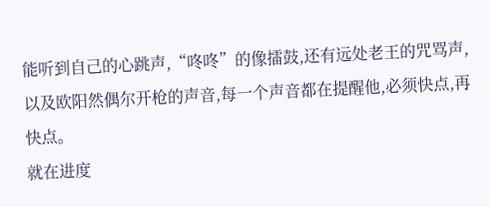能听到自己的心跳声,“咚咚”的像擂鼓,还有远处老王的咒骂声,以及欧阳然偶尔开枪的声音,每一个声音都在提醒他,必须快点,再快点。
就在进度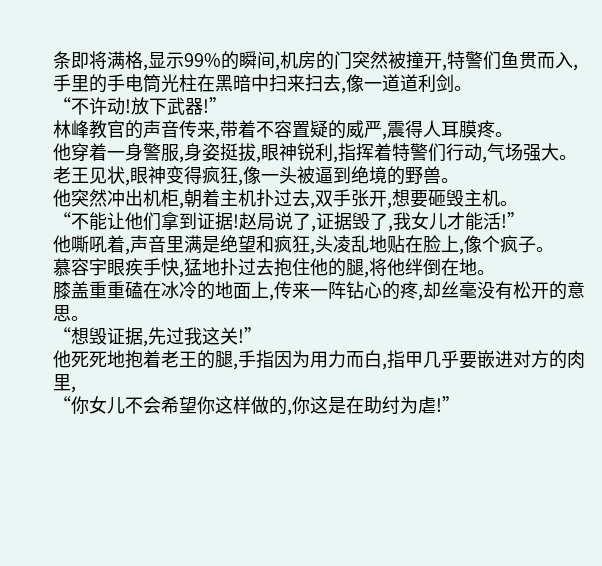条即将满格,显示99%的瞬间,机房的门突然被撞开,特警们鱼贯而入,手里的手电筒光柱在黑暗中扫来扫去,像一道道利剑。
“不许动!放下武器!”
林峰教官的声音传来,带着不容置疑的威严,震得人耳膜疼。
他穿着一身警服,身姿挺拔,眼神锐利,指挥着特警们行动,气场强大。
老王见状,眼神变得疯狂,像一头被逼到绝境的野兽。
他突然冲出机柜,朝着主机扑过去,双手张开,想要砸毁主机。
“不能让他们拿到证据!赵局说了,证据毁了,我女儿才能活!”
他嘶吼着,声音里满是绝望和疯狂,头凌乱地贴在脸上,像个疯子。
慕容宇眼疾手快,猛地扑过去抱住他的腿,将他绊倒在地。
膝盖重重磕在冰冷的地面上,传来一阵钻心的疼,却丝毫没有松开的意思。
“想毁证据,先过我这关!”
他死死地抱着老王的腿,手指因为用力而白,指甲几乎要嵌进对方的肉里,
“你女儿不会希望你这样做的,你这是在助纣为虐!”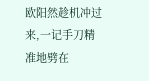欧阳然趁机冲过来,一记手刀精准地劈在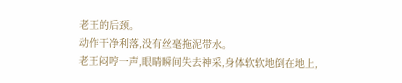老王的后颈。
动作干净利落,没有丝毫拖泥带水。
老王闷哼一声,眼睛瞬间失去神采,身体软软地倒在地上,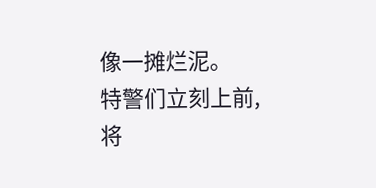像一摊烂泥。
特警们立刻上前,将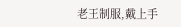老王制服,戴上手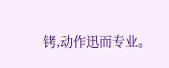铐,动作迅而专业。